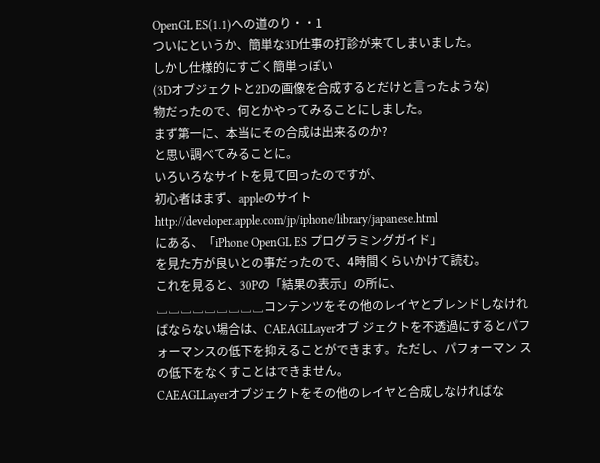OpenGL ES(1.1)への道のり・・1
ついにというか、簡単な3D仕事の打診が来てしまいました。
しかし仕様的にすごく簡単っぽい
(3Dオブジェクトと2Dの画像を合成するとだけと言ったような)
物だったので、何とかやってみることにしました。
まず第一に、本当にその合成は出来るのか?
と思い調べてみることに。
いろいろなサイトを見て回ったのですが、
初心者はまず、appleのサイト
http://developer.apple.com/jp/iphone/library/japanese.html
にある、「iPhone OpenGL ES プログラミングガイド」
を見た方が良いとの事だったので、4時間くらいかけて読む。
これを見ると、30Pの「結果の表示」の所に、
␣␣␣␣␣␣␣␣␣コンテンツをその他のレイヤとブレンドしなければならない場合は、CAEAGLLayerオブ ジェクトを不透過にするとパフォーマンスの低下を抑えることができます。ただし、パフォーマン スの低下をなくすことはできません。
CAEAGLLayerオブジェクトをその他のレイヤと合成しなければな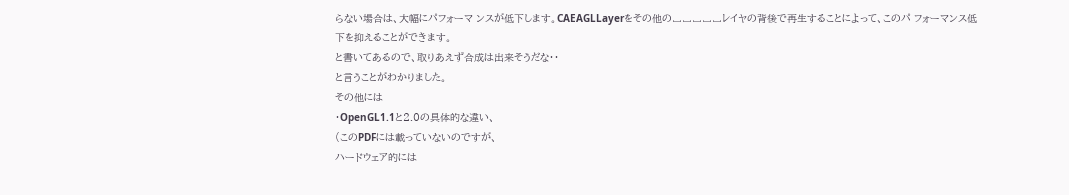らない場合は、大幅にパフォーマ ンスが低下します。CAEAGLLayerをその他の␣␣␣␣␣レイヤの背後で再生することによって、このパ フォーマンス低下を抑えることができます。
と書いてあるので、取りあえず合成は出来そうだな・・
と言うことがわかりました。
その他には
・OpenGL1.1と2.0の具体的な違い、
(このPDFには載っていないのですが、
ハードウェア的には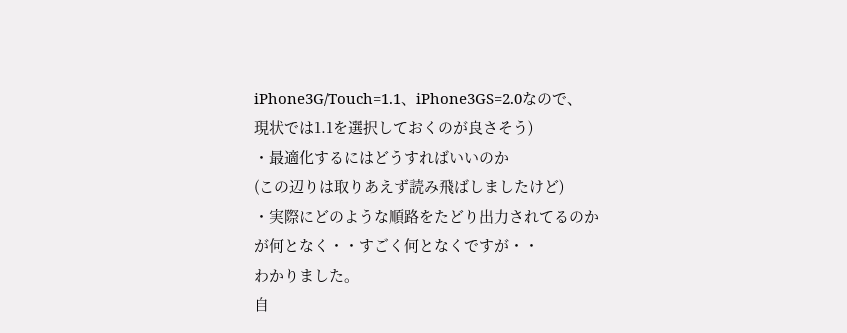iPhone3G/Touch=1.1、iPhone3GS=2.0なので、
現状では1.1を選択しておくのが良さそう)
・最適化するにはどうすればいいのか
(この辺りは取りあえず読み飛ばしましたけど)
・実際にどのような順路をたどり出力されてるのか
が何となく・・すごく何となくですが・・
わかりました。
自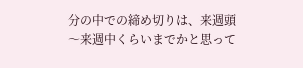分の中での締め切りは、来週頭〜来週中くらいまでかと思って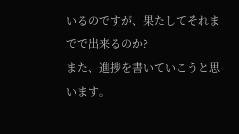いるのですが、果たしてそれまでで出来るのか?
また、進捗を書いていこうと思います。